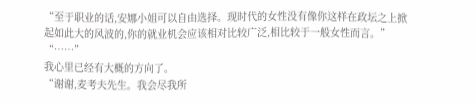“至于职业的话,安娜小姐可以自由选择。现时代的女性没有像你这样在政坛之上掀起如此大的风波的,你的就业机会应该相对比较广泛,相比较于一般女性而言。”
“……”
我心里已经有大概的方向了。
“谢谢,麦考夫先生。我会尽我所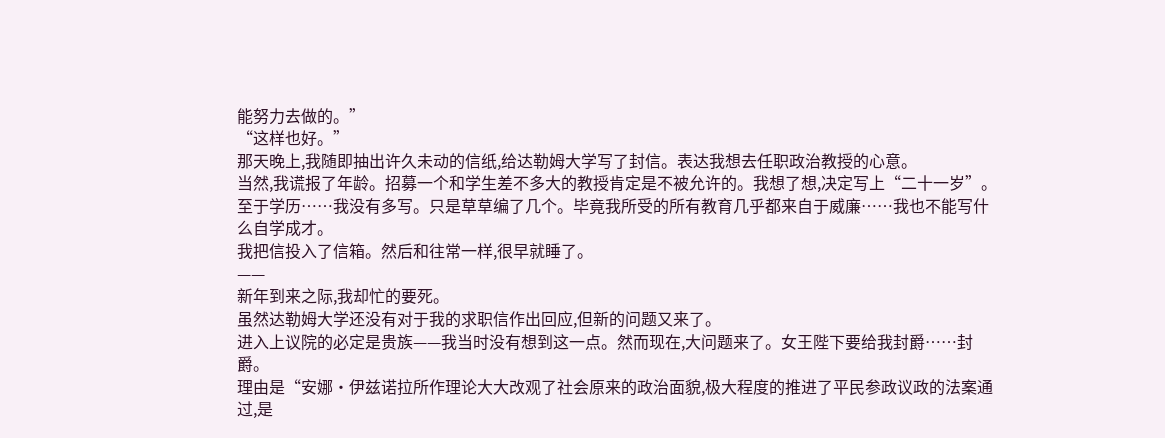能努力去做的。”
“这样也好。”
那天晚上,我随即抽出许久未动的信纸,给达勒姆大学写了封信。表达我想去任职政治教授的心意。
当然,我谎报了年龄。招募一个和学生差不多大的教授肯定是不被允许的。我想了想,决定写上“二十一岁”。
至于学历……我没有多写。只是草草编了几个。毕竟我所受的所有教育几乎都来自于威廉……我也不能写什么自学成才。
我把信投入了信箱。然后和往常一样,很早就睡了。
——
新年到来之际,我却忙的要死。
虽然达勒姆大学还没有对于我的求职信作出回应,但新的问题又来了。
进入上议院的必定是贵族——我当时没有想到这一点。然而现在,大问题来了。女王陛下要给我封爵……封爵。
理由是“安娜·伊兹诺拉所作理论大大改观了社会原来的政治面貌,极大程度的推进了平民参政议政的法案通过,是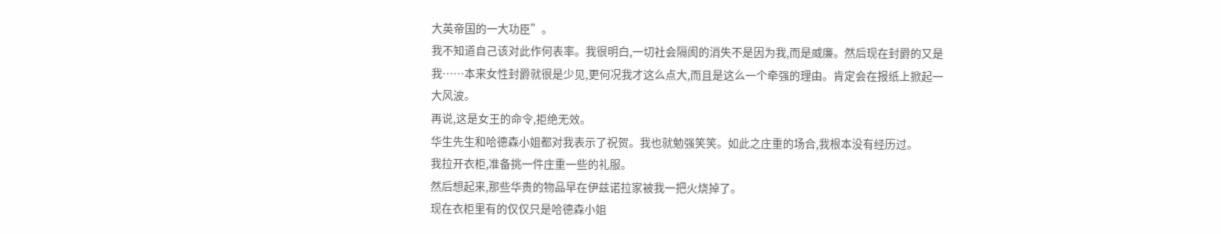大英帝国的一大功臣”。
我不知道自己该对此作何表率。我很明白,一切社会隔阂的消失不是因为我,而是威廉。然后现在封爵的又是我……本来女性封爵就很是少见,更何况我才这么点大,而且是这么一个牵强的理由。肯定会在报纸上掀起一大风波。
再说,这是女王的命令,拒绝无效。
华生先生和哈德森小姐都对我表示了祝贺。我也就勉强笑笑。如此之庄重的场合,我根本没有经历过。
我拉开衣柜,准备挑一件庄重一些的礼服。
然后想起来,那些华贵的物品早在伊兹诺拉家被我一把火烧掉了。
现在衣柜里有的仅仅只是哈德森小姐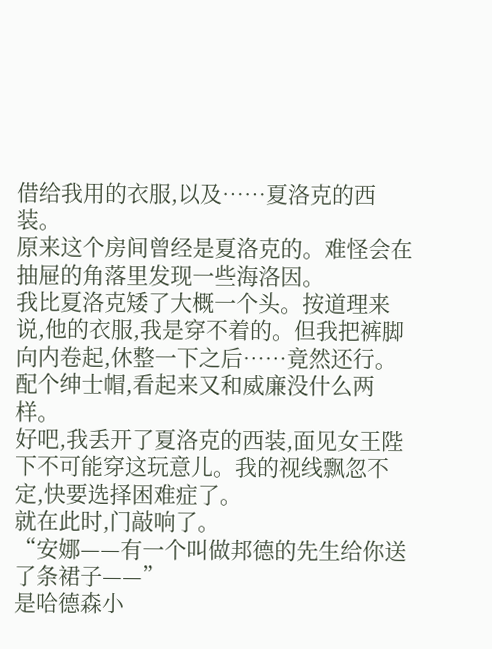借给我用的衣服,以及……夏洛克的西装。
原来这个房间曾经是夏洛克的。难怪会在抽屉的角落里发现一些海洛因。
我比夏洛克矮了大概一个头。按道理来说,他的衣服,我是穿不着的。但我把裤脚向内卷起,休整一下之后……竟然还行。配个绅士帽,看起来又和威廉没什么两样。
好吧,我丢开了夏洛克的西装,面见女王陛下不可能穿这玩意儿。我的视线飘忽不定,快要选择困难症了。
就在此时,门敲响了。
“安娜——有一个叫做邦德的先生给你送了条裙子——”
是哈德森小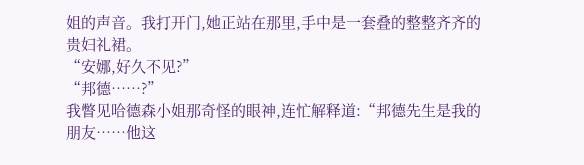姐的声音。我打开门,她正站在那里,手中是一套叠的整整齐齐的贵妇礼裙。
“安娜,好久不见?”
“邦德……?”
我瞥见哈德森小姐那奇怪的眼神,连忙解释道:“邦德先生是我的朋友……他这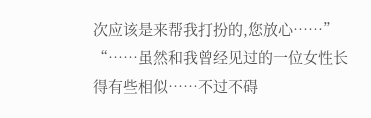次应该是来帮我打扮的,您放心……”
“……虽然和我曾经见过的一位女性长得有些相似……不过不碍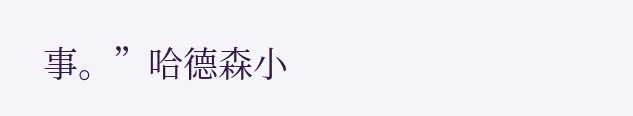事。”哈德森小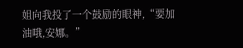姐向我投了一个鼓励的眼神,“要加油哦,安娜。”